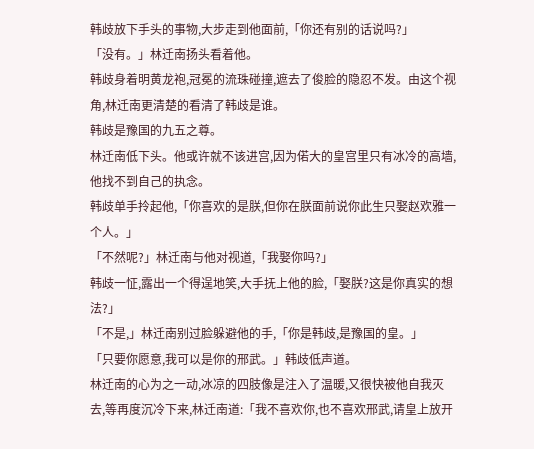韩歧放下手头的事物,大步走到他面前,「你还有别的话说吗?」
「没有。」林迁南扬头看着他。
韩歧身着明黄龙袍,冠冕的流珠碰撞,遮去了俊脸的隐忍不发。由这个视角,林迁南更清楚的看清了韩歧是谁。
韩歧是豫国的九五之尊。
林迁南低下头。他或许就不该进宫,因为偌大的皇宫里只有冰冷的高墙,他找不到自己的执念。
韩歧单手拎起他,「你喜欢的是朕,但你在朕面前说你此生只娶赵欢雅一个人。」
「不然呢?」林迁南与他对视道,「我娶你吗?」
韩歧一怔,露出一个得逞地笑,大手抚上他的脸,「娶朕?这是你真实的想法?」
「不是,」林迁南别过脸躲避他的手,「你是韩歧,是豫国的皇。」
「只要你愿意,我可以是你的邢武。」韩歧低声道。
林迁南的心为之一动,冰凉的四肢像是注入了温暖,又很快被他自我灭去,等再度沉冷下来,林迁南道:「我不喜欢你,也不喜欢邢武,请皇上放开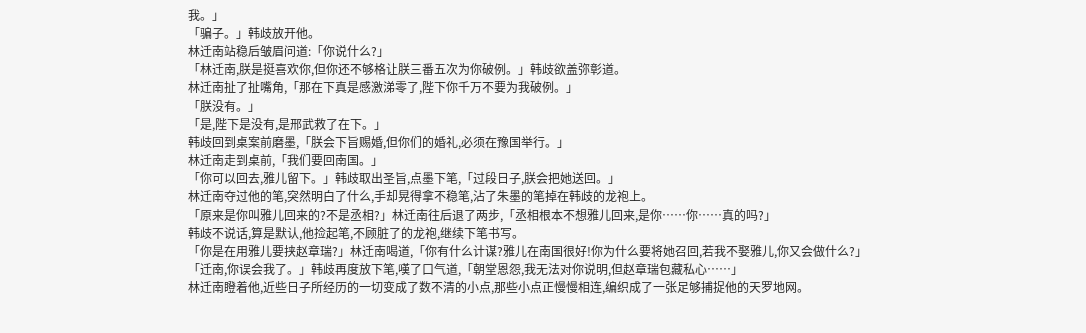我。」
「骗子。」韩歧放开他。
林迁南站稳后皱眉问道:「你说什么?」
「林迁南,朕是挺喜欢你,但你还不够格让朕三番五次为你破例。」韩歧欲盖弥彰道。
林迁南扯了扯嘴角,「那在下真是感激涕零了,陛下你千万不要为我破例。」
「朕没有。」
「是,陛下是没有,是邢武救了在下。」
韩歧回到桌案前磨墨,「朕会下旨赐婚,但你们的婚礼,必须在豫国举行。」
林迁南走到桌前,「我们要回南国。」
「你可以回去,雅儿留下。」韩歧取出圣旨,点墨下笔,「过段日子,朕会把她送回。」
林迁南夺过他的笔,突然明白了什么,手却晃得拿不稳笔,沾了朱墨的笔掉在韩歧的龙袍上。
「原来是你叫雅儿回来的?不是丞相?」林迁南往后退了两步,「丞相根本不想雅儿回来,是你……你……真的吗?」
韩歧不说话,算是默认,他捡起笔,不顾脏了的龙袍,继续下笔书写。
「你是在用雅儿要挟赵章瑞?」林迁南喝道,「你有什么计谋?雅儿在南国很好!你为什么要将她召回,若我不娶雅儿,你又会做什么?」
「迁南,你误会我了。」韩歧再度放下笔,嘆了口气道,「朝堂恩怨,我无法对你说明,但赵章瑞包藏私心……」
林迁南瞪着他,近些日子所经历的一切变成了数不清的小点,那些小点正慢慢相连,编织成了一张足够捕捉他的天罗地网。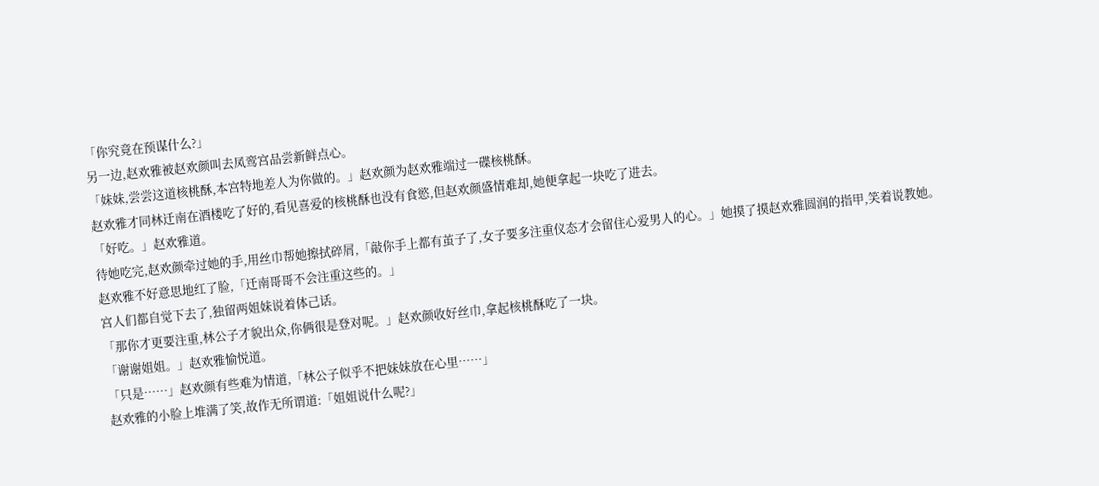「你究竟在预谋什么?」
另一边,赵欢雅被赵欢颜叫去凤鸾宫品尝新鲜点心。
「妹妹,尝尝这道核桃酥,本宫特地差人为你做的。」赵欢颜为赵欢雅端过一碟核桃酥。
赵欢雅才同林迁南在酒楼吃了好的,看见喜爱的核桃酥也没有食慾,但赵欢颜盛情难却,她便拿起一块吃了进去。
「好吃。」赵欢雅道。
待她吃完,赵欢颜牵过她的手,用丝巾帮她擦拭碎屑,「敲你手上都有茧子了,女子要多注重仪态才会留住心爱男人的心。」她摸了摸赵欢雅圆润的指甲,笑着说教她。
赵欢雅不好意思地红了脸,「迁南哥哥不会注重这些的。」
宫人们都自觉下去了,独留两姐妹说着体己话。
「那你才更要注重,林公子才貌出众,你俩很是登对呢。」赵欢颜收好丝巾,拿起核桃酥吃了一块。
「谢谢姐姐。」赵欢雅愉悦道。
「只是……」赵欢颜有些难为情道,「林公子似乎不把妹妹放在心里……」
赵欢雅的小脸上堆满了笑,故作无所谓道:「姐姐说什么呢?」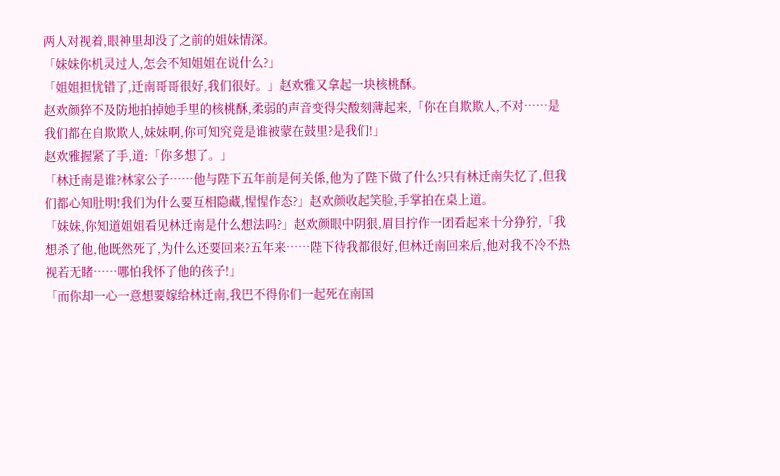两人对视着,眼神里却没了之前的姐妹情深。
「妹妹你机灵过人,怎会不知姐姐在说什么?」
「姐姐担忧错了,迁南哥哥很好,我们很好。」赵欢雅又拿起一块核桃酥。
赵欢颜猝不及防地拍掉她手里的核桃酥,柔弱的声音变得尖酸刻薄起来,「你在自欺欺人,不对……是我们都在自欺欺人,妹妹啊,你可知究竟是谁被蒙在鼓里?是我们!」
赵欢雅握紧了手,道:「你多想了。」
「林迁南是谁?林家公子……他与陛下五年前是何关係,他为了陛下做了什么?只有林迁南失忆了,但我们都心知肚明!我们为什么要互相隐藏,惺惺作态?」赵欢颜收起笑脸,手掌拍在桌上道。
「妹妹,你知道姐姐看见林迁南是什么想法吗?」赵欢颜眼中阴狠,眉目拧作一团看起来十分狰狞,「我想杀了他,他既然死了,为什么还要回来?五年来……陛下待我都很好,但林迁南回来后,他对我不冷不热视若无睹……哪怕我怀了他的孩子!」
「而你却一心一意想要嫁给林迁南,我巴不得你们一起死在南国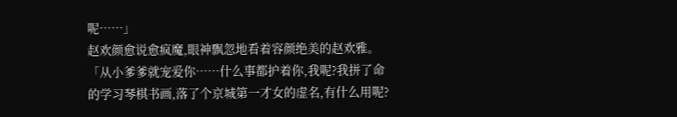呢……」
赵欢颜愈说愈疯魔,眼神飘忽地看着容颜绝美的赵欢雅。
「从小爹爹就宠爱你……什么事都护着你,我呢?我拼了命的学习琴棋书画,落了个京城第一才女的虚名,有什么用呢?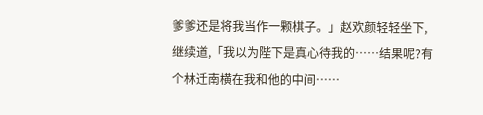爹爹还是将我当作一颗棋子。」赵欢颜轻轻坐下,继续道,「我以为陛下是真心待我的……结果呢?有个林迁南横在我和他的中间……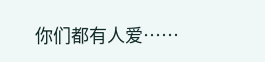你们都有人爱……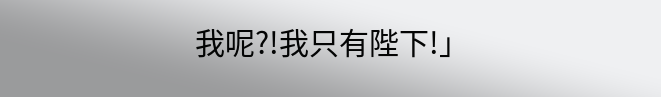我呢?!我只有陛下!」